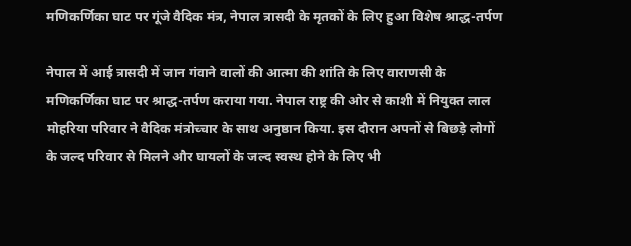मणिकर्णिका घाट पर गूंजे वैदिक मंत्र, नेपाल त्रासदी के मृतकों के लिए हुआ विशेष श्राद्ध-तर्पण

नेपाल में आई त्रासदी में जान गंवाने वालों की आत्मा की शांति के लिए वाराणसी के मणिकर्णिका घाट पर श्राद्ध-तर्पण कराया गया. नेपाल राष्ट्र की ओर से काशी में नियुक्त लाल मोहरिया परिवार ने वैदिक मंत्रोच्चार के साथ अनुष्ठान किया. इस दौरान अपनों से बिछड़े लोगों के जल्द परिवार से मिलने और घायलों के जल्द स्वस्थ होने के लिए भी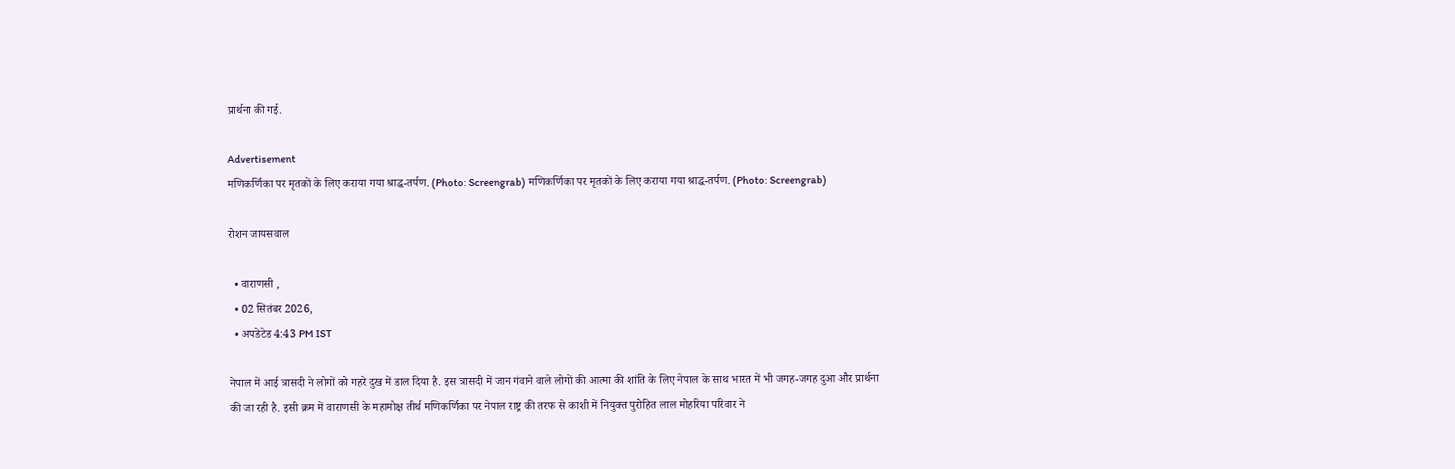प्रार्थना की गई.

Advertisement
मणिकर्णिका पर मृतकों के लिए कराया गया श्राद्ध-तर्पण. (Photo: Screengrab) मणिकर्णिका पर मृतकों के लिए कराया गया श्राद्ध-तर्पण. (Photo: Screengrab)

रोशन जायसवाल

  • वाराणसी ,
  • 02 सितंबर 2026,
  • अपडेटेड 4:43 PM IST

नेपाल में आई त्रासदी ने लोगों को गहरे दुख में डाल दिया है. इस त्रासदी में जान गंवाने वाले लोगों की आत्मा की शांति के लिए नेपाल के साथ भारत में भी जगह-जगह दुआ और प्रार्थना की जा रही है. इसी क्रम में वाराणसी के महामोक्ष तीर्थ मणिकर्णिका पर नेपाल राष्ट्र की तरफ से काशी में नियुक्त पुरोहित लाल मोहरिया परिवार ने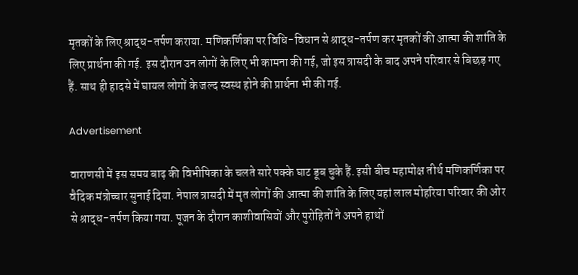मृतकों के लिए श्राद्ध-तर्पण कराया. मणिकर्णिका पर विधि-विधान से श्राद्ध-तर्पण कर मृतकों की आत्मा की शांति के लिए प्रार्थना की गई. इस दौरान उन लोगों के लिए भी कामना की गई, जो इस त्रासदी के बाद अपने परिवार से बिछड़ गए हैं. साथ ही हादसे में घायल लोगों के जल्द स्वस्थ होने की प्रार्थना भी की गई.

Advertisement

वाराणसी में इस समय बाढ़ की विभीषिका के चलते सारे पक्के घाट डूब चुके हैं. इसी बीच महामोक्ष तीर्थ मणिकर्णिका पर वैदिक मंत्रोच्चार सुनाई दिया. नेपाल त्रासदी में मृत लोगों की आत्मा की शांति के लिए यहां लाल मोहरिया परिवार की ओर से श्राद्ध-तर्पण किया गया. पूजन के दौरान काशीवासियों और पुरोहितों ने अपने हाथों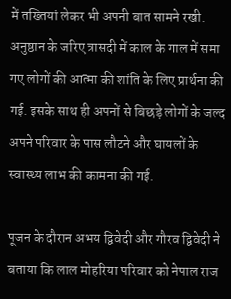में तख्तियां लेकर भी अपनी बात सामने रखी. अनुष्ठान के जरिए त्रासदी में काल के गाल में समा गए लोगों की आत्मा की शांति के लिए प्रार्थना की गई. इसके साथ ही अपनों से बिछड़े लोगों के जल्द अपने परिवार के पास लौटने और घायलों के स्वास्थ्य लाभ की कामना की गई.

पूजन के दौरान अभय द्विवेदी और गौरव द्विवेदी ने बताया कि लाल मोहरिया परिवार को नेपाल राज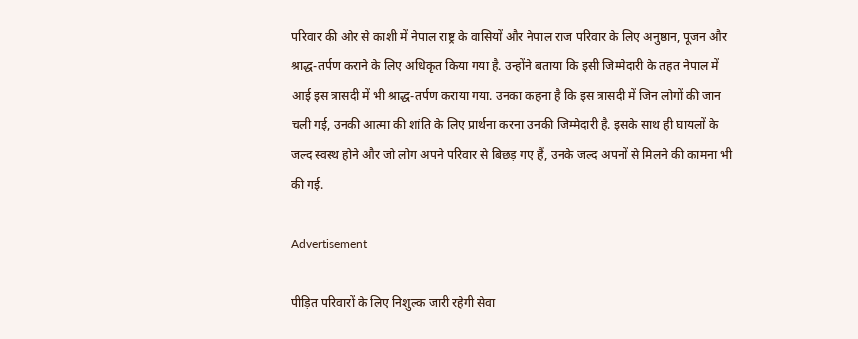परिवार की ओर से काशी में नेपाल राष्ट्र के वासियों और नेपाल राज परिवार के लिए अनुष्ठान, पूजन और श्राद्ध-तर्पण कराने के लिए अधिकृत किया गया है. उन्होंने बताया कि इसी जिम्मेदारी के तहत नेपाल में आई इस त्रासदी में भी श्राद्ध-तर्पण कराया गया. उनका कहना है कि इस त्रासदी में जिन लोगों की जान चली गई, उनकी आत्मा की शांति के लिए प्रार्थना करना उनकी जिम्मेदारी है. इसके साथ ही घायलों के जल्द स्वस्थ होने और जो लोग अपने परिवार से बिछड़ गए हैं, उनके जल्द अपनों से मिलने की कामना भी की गई.

Advertisement

पीड़ित परिवारों के लिए निशुल्क जारी रहेगी सेवा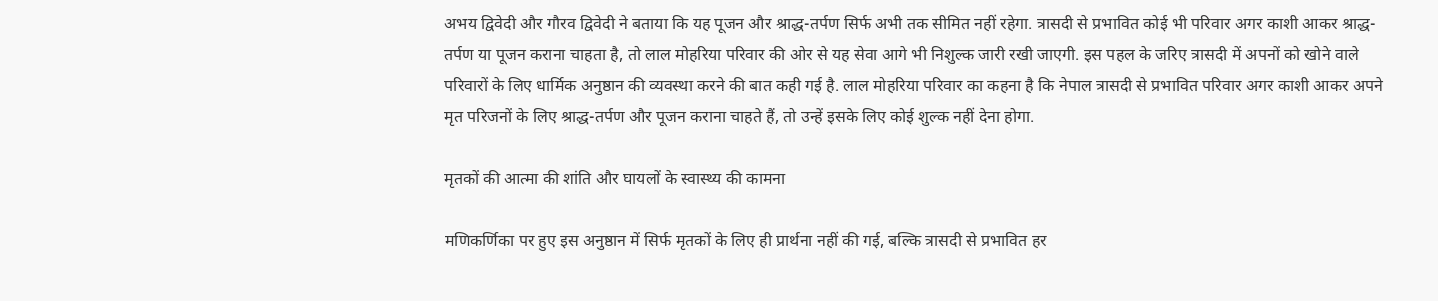अभय द्विवेदी और गौरव द्विवेदी ने बताया कि यह पूजन और श्राद्ध-तर्पण सिर्फ अभी तक सीमित नहीं रहेगा. त्रासदी से प्रभावित कोई भी परिवार अगर काशी आकर श्राद्ध-तर्पण या पूजन कराना चाहता है, तो लाल मोहरिया परिवार की ओर से यह सेवा आगे भी निशुल्क जारी रखी जाएगी. इस पहल के जरिए त्रासदी में अपनों को खोने वाले परिवारों के लिए धार्मिक अनुष्ठान की व्यवस्था करने की बात कही गई है. लाल मोहरिया परिवार का कहना है कि नेपाल त्रासदी से प्रभावित परिवार अगर काशी आकर अपने मृत परिजनों के लिए श्राद्ध-तर्पण और पूजन कराना चाहते हैं, तो उन्हें इसके लिए कोई शुल्क नहीं देना होगा.

मृतकों की आत्मा की शांति और घायलों के स्वास्थ्य की कामना

मणिकर्णिका पर हुए इस अनुष्ठान में सिर्फ मृतकों के लिए ही प्रार्थना नहीं की गई, बल्कि त्रासदी से प्रभावित हर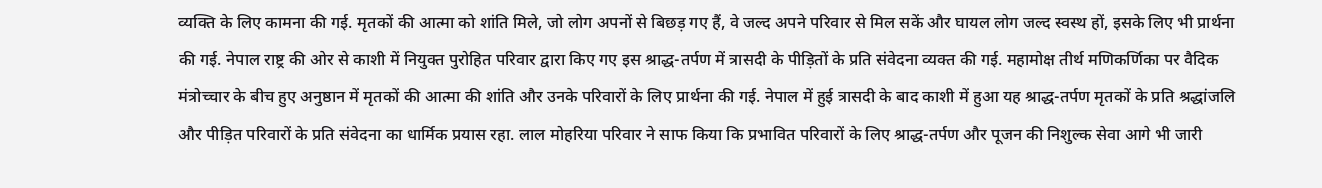व्यक्ति के लिए कामना की गई. मृतकों की आत्मा को शांति मिले, जो लोग अपनों से बिछड़ गए हैं, वे जल्द अपने परिवार से मिल सकें और घायल लोग जल्द स्वस्थ हों, इसके लिए भी प्रार्थना की गई. नेपाल राष्ट्र की ओर से काशी में नियुक्त पुरोहित परिवार द्वारा किए गए इस श्राद्ध-तर्पण में त्रासदी के पीड़ितों के प्रति संवेदना व्यक्त की गई. महामोक्ष तीर्थ मणिकर्णिका पर वैदिक मंत्रोच्चार के बीच हुए अनुष्ठान में मृतकों की आत्मा की शांति और उनके परिवारों के लिए प्रार्थना की गई. नेपाल में हुई त्रासदी के बाद काशी में हुआ यह श्राद्ध-तर्पण मृतकों के प्रति श्रद्धांजलि और पीड़ित परिवारों के प्रति संवेदना का धार्मिक प्रयास रहा. लाल मोहरिया परिवार ने साफ किया कि प्रभावित परिवारों के लिए श्राद्ध-तर्पण और पूजन की निशुल्क सेवा आगे भी जारी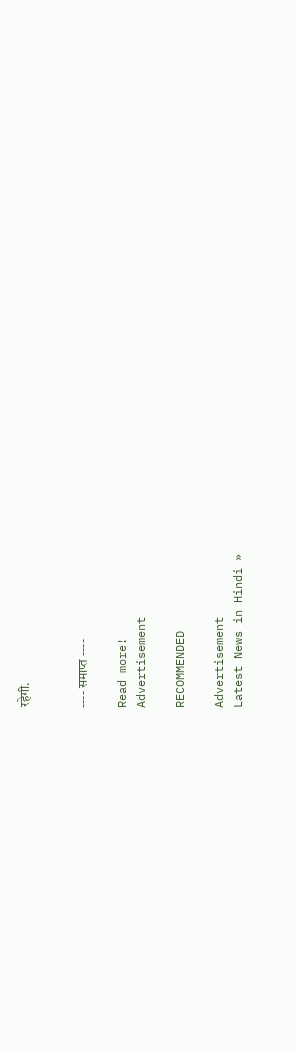रहेगी.


---- समाप्त ----

Read more!
Advertisement

RECOMMENDED

Advertisement
Latest News in Hindi »